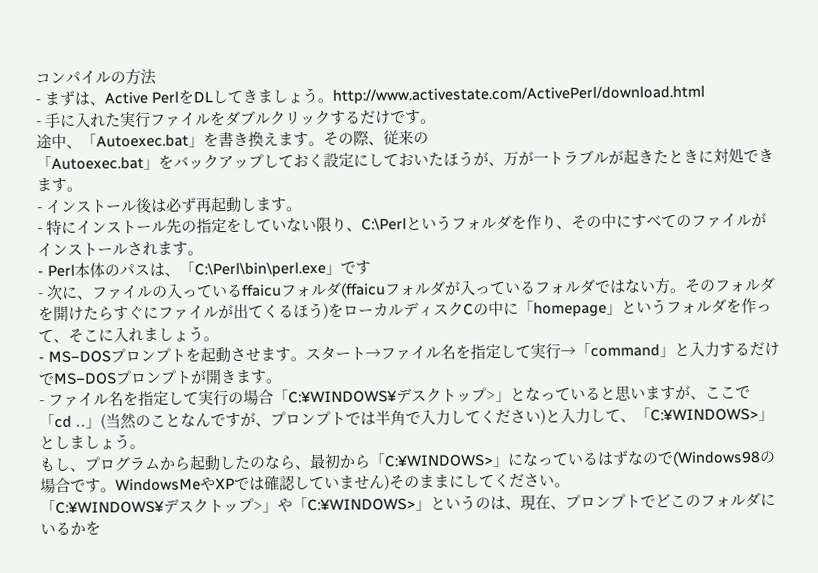コンパイルの方法
- まずは、Active PerlをDLしてきましょう。http://www.activestate.com/ActivePerl/download.html
- 手に入れた実行ファイルをダブルクリックするだけです。
途中、「Autoexec.bat」を書き換えます。その際、従来の
「Autoexec.bat」をバックアップしておく設定にしておいたほうが、万が一トラブルが起きたときに対処できます。
- インストール後は必ず再起動します。
- 特にインストール先の指定をしていない限り、C:\Perlというフォルダを作り、その中にすべてのファイルがインストールされます。
- Perl本体のパスは、「C:\Perl\bin\perl.exe」です
- 次に、ファイルの入っているffaicuフォルダ(ffaicuフォルダが入っているフォルダではない方。そのフォルダを開けたらすぐにファイルが出てくるほう)をローカルディスクCの中に「homepage」というフォルダを作って、そこに入れましょう。
- MS−DOSプロンプトを起動させます。スタート→ファイル名を指定して実行→「command」と入力するだけでMS−DOSプロンプトが開きます。
- ファイル名を指定して実行の場合「C:¥WINDOWS¥デスクトップ>」となっていると思いますが、ここで「cd ..」(当然のことなんですが、プロンプトでは半角で入力してください)と入力して、「C:¥WINDOWS>」としましょう。
もし、プログラムから起動したのなら、最初から「C:¥WINDOWS>」になっているはずなので(Windows98の場合です。WindowsMeやXPでは確認していません)そのままにしてください。
「C:¥WINDOWS¥デスクトップ>」や「C:¥WINDOWS>」というのは、現在、プロンプトでどこのフォルダにいるかを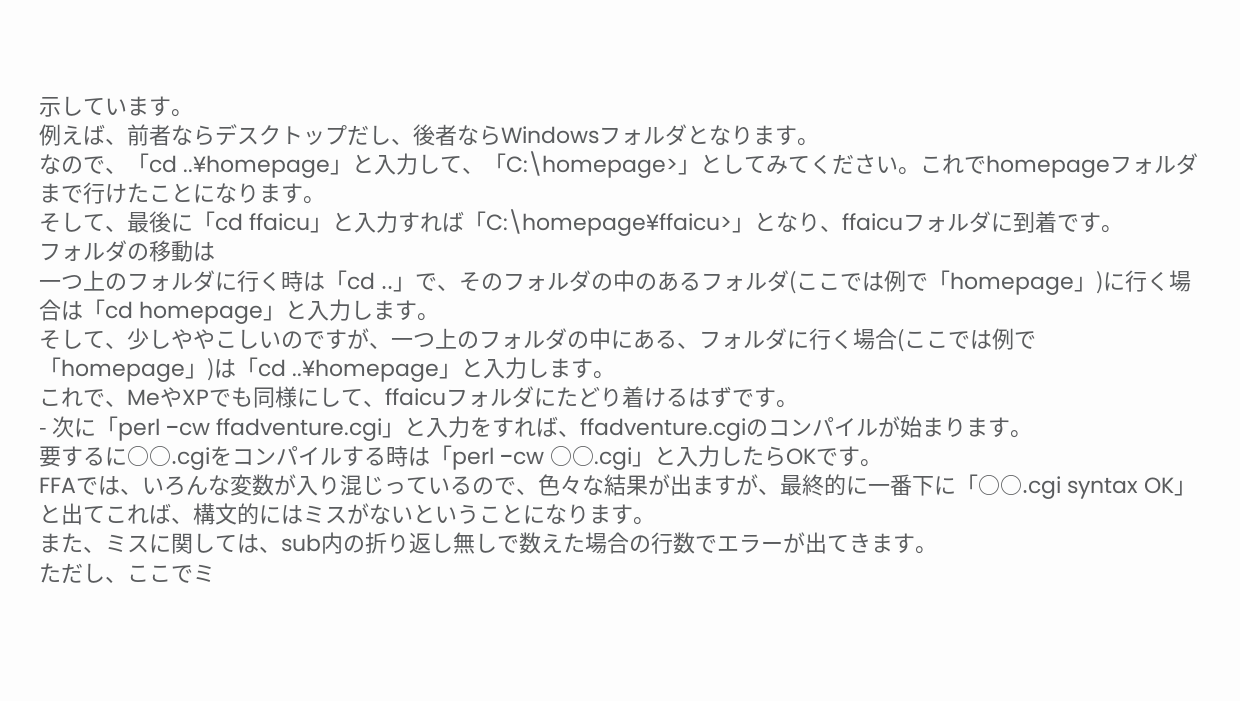示しています。
例えば、前者ならデスクトップだし、後者ならWindowsフォルダとなります。
なので、「cd ..¥homepage」と入力して、「C:\homepage>」としてみてください。これでhomepageフォルダまで行けたことになります。
そして、最後に「cd ffaicu」と入力すれば「C:\homepage¥ffaicu>」となり、ffaicuフォルダに到着です。
フォルダの移動は
一つ上のフォルダに行く時は「cd ..」で、そのフォルダの中のあるフォルダ(ここでは例で「homepage」)に行く場合は「cd homepage」と入力します。
そして、少しややこしいのですが、一つ上のフォルダの中にある、フォルダに行く場合(ここでは例で「homepage」)は「cd ..¥homepage」と入力します。
これで、MeやXPでも同様にして、ffaicuフォルダにたどり着けるはずです。
- 次に「perl −cw ffadventure.cgi」と入力をすれば、ffadventure.cgiのコンパイルが始まります。
要するに○○.cgiをコンパイルする時は「perl −cw ○○.cgi」と入力したらOKです。
FFAでは、いろんな変数が入り混じっているので、色々な結果が出ますが、最終的に一番下に「○○.cgi syntax OK」と出てこれば、構文的にはミスがないということになります。
また、ミスに関しては、sub内の折り返し無しで数えた場合の行数でエラーが出てきます。
ただし、ここでミ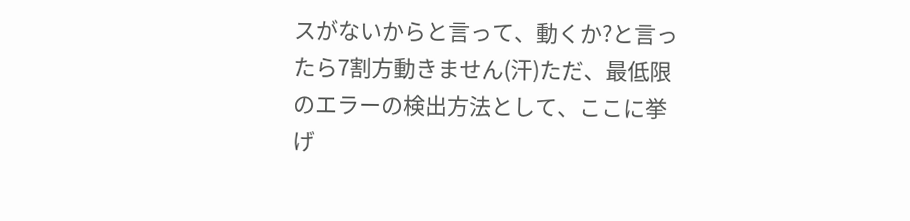スがないからと言って、動くか?と言ったら7割方動きません(汗)ただ、最低限のエラーの検出方法として、ここに挙げ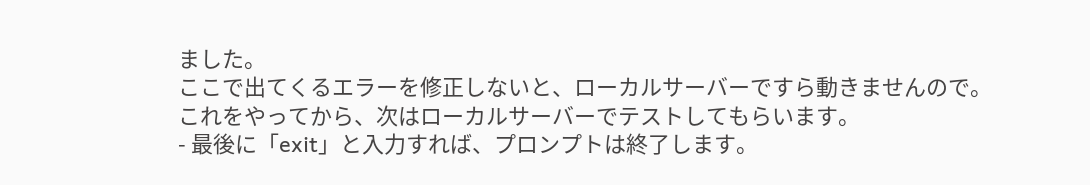ました。
ここで出てくるエラーを修正しないと、ローカルサーバーですら動きませんので。
これをやってから、次はローカルサーバーでテストしてもらいます。
- 最後に「exit」と入力すれば、プロンプトは終了します。